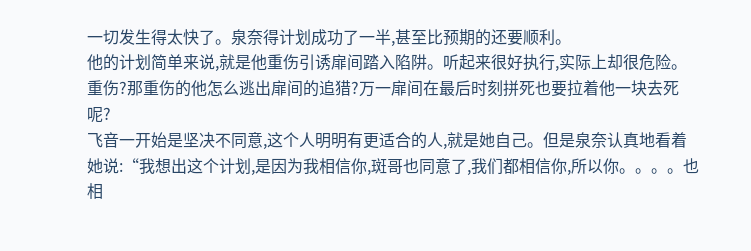一切发生得太快了。泉奈得计划成功了一半,甚至比预期的还要顺利。
他的计划简单来说,就是他重伤引诱扉间踏入陷阱。听起来很好执行,实际上却很危险。重伤?那重伤的他怎么逃出扉间的追猎?万一扉间在最后时刻拼死也要拉着他一块去死呢?
飞音一开始是坚决不同意,这个人明明有更适合的人,就是她自己。但是泉奈认真地看着她说:“我想出这个计划,是因为我相信你,斑哥也同意了,我们都相信你,所以你。。。。也相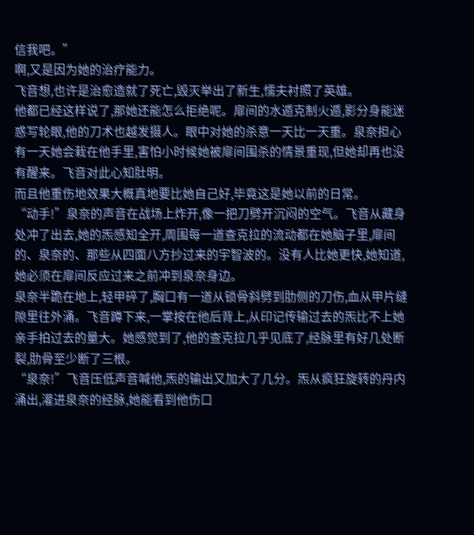信我吧。”
啊,又是因为她的治疗能力。
飞音想,也许是治愈造就了死亡,毁灭举出了新生,懦夫衬照了英雄。
他都已经这样说了,那她还能怎么拒绝呢。扉间的水遁克制火遁,影分身能迷惑写轮眼,他的刀术也越发摄人。眼中对她的杀意一天比一天重。泉奈担心有一天她会栽在他手里,害怕小时候她被扉间围杀的情景重现,但她却再也没有醒来。飞音对此心知肚明。
而且他重伤地效果大概真地要比她自己好,毕竟这是她以前的日常。
“动手!”泉奈的声音在战场上炸开,像一把刀劈开沉闷的空气。飞音从藏身处冲了出去,她的炁感知全开,周围每一道查克拉的流动都在她脑子里,扉间的、泉奈的、那些从四面八方抄过来的宇智波的。没有人比她更快,她知道,她必须在扉间反应过来之前冲到泉奈身边。
泉奈半跪在地上,轻甲碎了,胸口有一道从锁骨斜劈到肋侧的刀伤,血从甲片缝隙里往外涌。飞音蹲下来,一掌按在他后背上,从印记传输过去的炁比不上她亲手拍过去的量大。她感觉到了,他的查克拉几乎见底了,经脉里有好几处断裂,肋骨至少断了三根。
“泉奈!”飞音压低声音喊他,炁的输出又加大了几分。炁从疯狂旋转的丹内涌出,灌进泉奈的经脉,她能看到他伤口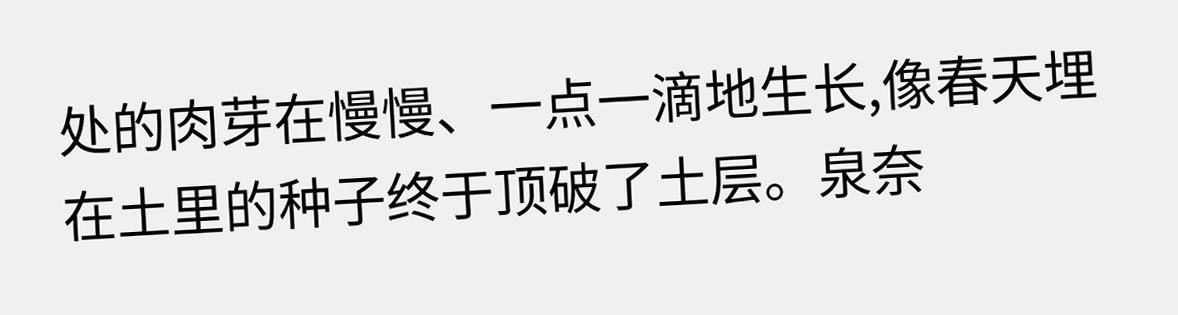处的肉芽在慢慢、一点一滴地生长,像春天埋在土里的种子终于顶破了土层。泉奈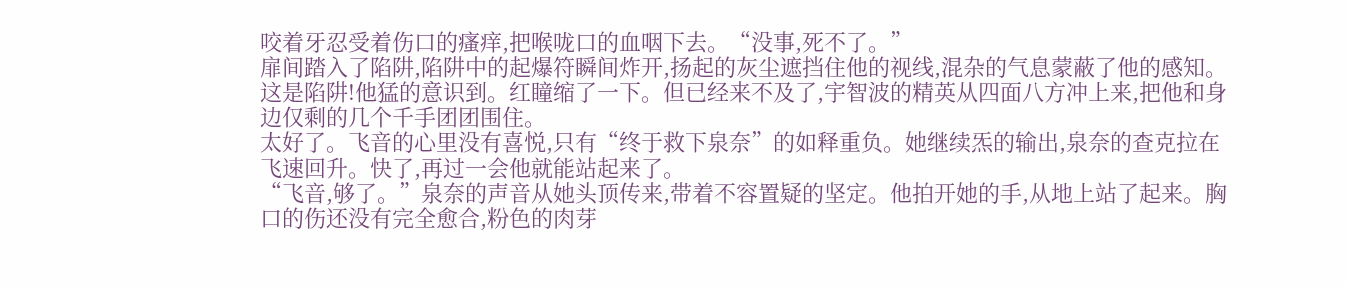咬着牙忍受着伤口的瘙痒,把喉咙口的血咽下去。“没事,死不了。”
扉间踏入了陷阱,陷阱中的起爆符瞬间炸开,扬起的灰尘遮挡住他的视线,混杂的气息蒙蔽了他的感知。这是陷阱!他猛的意识到。红瞳缩了一下。但已经来不及了,宇智波的精英从四面八方冲上来,把他和身边仅剩的几个千手团团围住。
太好了。飞音的心里没有喜悦,只有“终于救下泉奈”的如释重负。她继续炁的输出,泉奈的查克拉在飞速回升。快了,再过一会他就能站起来了。
“飞音,够了。”泉奈的声音从她头顶传来,带着不容置疑的坚定。他拍开她的手,从地上站了起来。胸口的伤还没有完全愈合,粉色的肉芽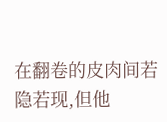在翻卷的皮肉间若隐若现,但他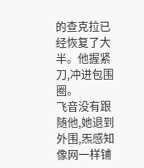的查克拉已经恢复了大半。他握紧刀,冲进包围圈。
飞音没有跟随他,她退到外围,炁感知像网一样铺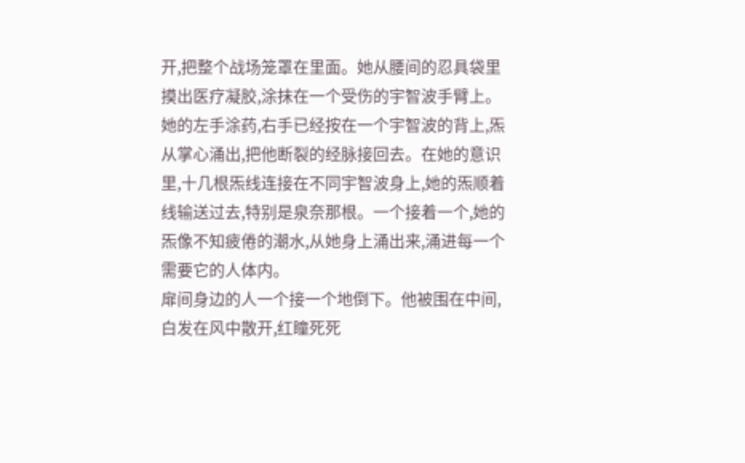开,把整个战场笼罩在里面。她从腰间的忍具袋里摸出医疗凝胶,涂抹在一个受伤的宇智波手臂上。她的左手涂药,右手已经按在一个宇智波的背上,炁从掌心涌出,把他断裂的经脉接回去。在她的意识里,十几根炁线连接在不同宇智波身上,她的炁顺着线输送过去,特别是泉奈那根。一个接着一个,她的炁像不知疲倦的潮水,从她身上涌出来,涌进每一个需要它的人体内。
扉间身边的人一个接一个地倒下。他被围在中间,白发在风中散开,红瞳死死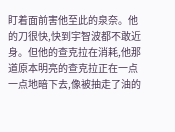盯着面前害他至此的泉奈。他的刀很快,快到宇智波都不敢近身。但他的查克拉在消耗,他那道原本明亮的查克拉正在一点一点地暗下去,像被抽走了油的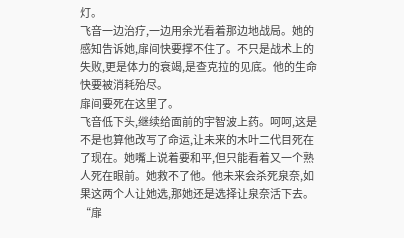灯。
飞音一边治疗,一边用余光看着那边地战局。她的感知告诉她,扉间快要撑不住了。不只是战术上的失败,更是体力的衰竭,是查克拉的见底。他的生命快要被消耗殆尽。
扉间要死在这里了。
飞音低下头,继续给面前的宇智波上药。呵呵,这是不是也算他改写了命运,让未来的木叶二代目死在了现在。她嘴上说着要和平,但只能看着又一个熟人死在眼前。她救不了他。他未来会杀死泉奈,如果这两个人让她选,那她还是选择让泉奈活下去。
“扉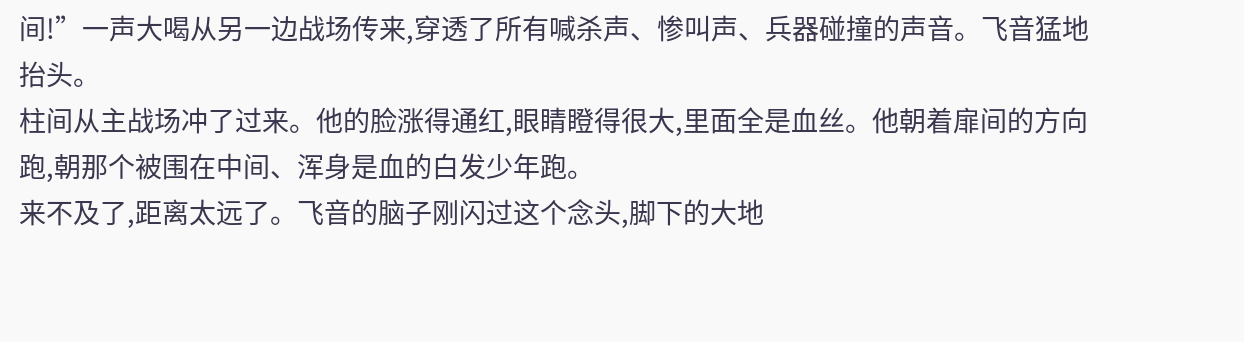间!”一声大喝从另一边战场传来,穿透了所有喊杀声、惨叫声、兵器碰撞的声音。飞音猛地抬头。
柱间从主战场冲了过来。他的脸涨得通红,眼睛瞪得很大,里面全是血丝。他朝着扉间的方向跑,朝那个被围在中间、浑身是血的白发少年跑。
来不及了,距离太远了。飞音的脑子刚闪过这个念头,脚下的大地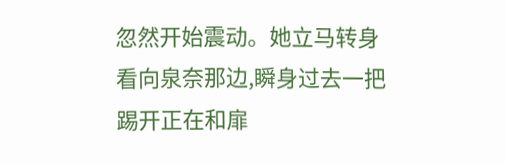忽然开始震动。她立马转身看向泉奈那边,瞬身过去一把踢开正在和扉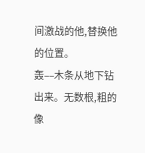间激战的他,替换他的位置。
轰––木条从地下钻出来。无数根,粗的像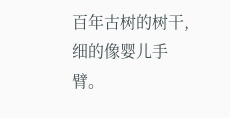百年古树的树干,细的像婴儿手臂。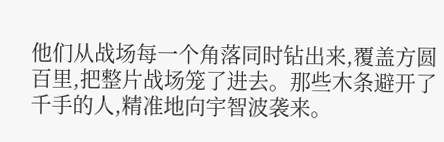他们从战场每一个角落同时钻出来,覆盖方圆百里,把整片战场笼了进去。那些木条避开了千手的人,精准地向宇智波袭来。